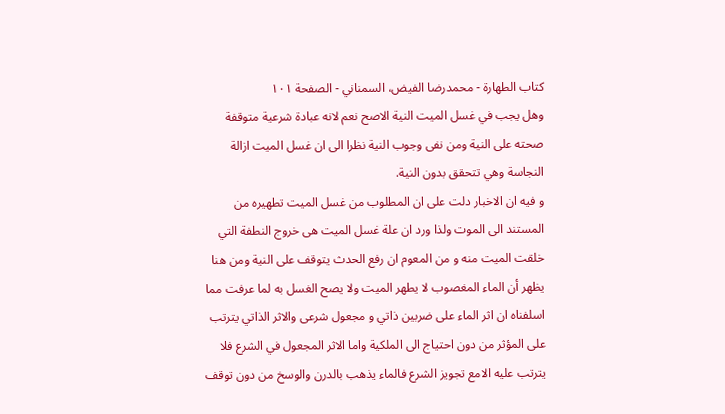كتاب الطهارة - محمدرضا الفيض، السمناني - الصفحة ١٠١
وهل يجب في غسل الميت النية الاصح نعم لانه عبادة شرعية متوقفة صحته على النية ومن نفى وجوب النية نظرا الى ان غسل الميت ازالة النجاسة وهي تتحقق بدون النية.
و فيه ان الاخبار دلت على ان المطلوب من غسل الميت تطهيره من المستند الى الموت ولذا ورد ان علة غسل الميت هى خروج النطفة التي خلقت الميت منه و من المعوم ان رفع الحدث يتوقف على النية ومن هنا يظهر أن الماء المغصوب لا يطهر الميت ولا يصح الغسل به لما عرفت مما اسلفناه ان اثر الماء على ضربين ذاتي و مجعول شرعى والاثر الذاتي يترتب على المؤثر من دون احتياج الى الملكية واما الاثر المجعول في الشرع فلا يترتب عليه الامع تجويز الشرع فالماء يذهب بالدرن والوسخ من دون توقف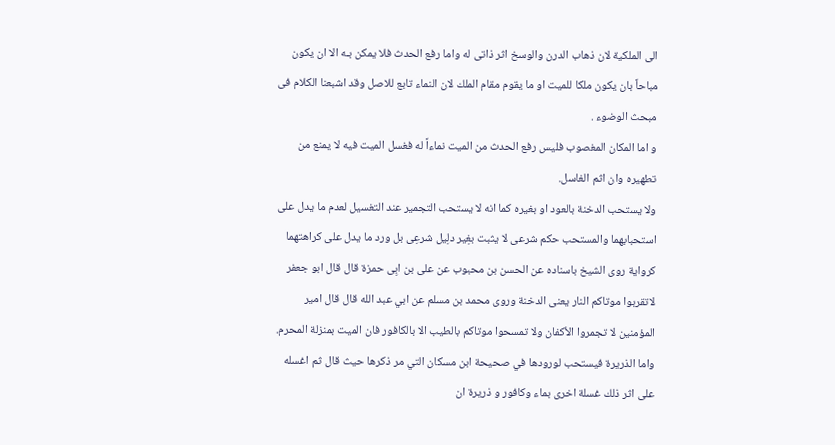الى الملكية لان ذهاب الدرن والوسخ اثر ذاتى له واما رفع الحدث فلا يمكن بـه الا ان يكون مباحاً بان يكون ملكا للميت او ما يقوم مقام الملك لان النماء تابع للاصل وقد اشبعنا الكلام فى مبحث الوضوء .
و اما المكان المغصوب فليس رفع الحدث من الميت نماءاً له فغسل الميت فيه لا يمنع من تطهيره وان اثم الغاسل.
ولا يستحب الدخنة بالعود او بغيره كما انه لا يستحب التجمير عند التغسيل لعدم ما يدل على استحبابهما والمستحب حكم شرعى لا يثبت بغِیر دلِیل شرعِی بل ورد ما يدل على كراهتهما كرواية روى الشيخ باسناده عن الحسن بن محبوب عن على بن ابِی حمزة قال قال ابو جعفر لاتقربوا موتاكم النار يعنى الدخنة وروى محمد بن مسلم عن ابي عبد الله قال قال امير المؤمنين لا تجمروا الأكفان ولا تمسحوا موتاكم بالطيب الا بالكافور فان الميت بمنزلة المحرم.
واما الذريرة فيستحب لورودها في صحيحة ابن مسكان التي مر ذكرها حيث قال ثم اغسله على اثر ذلك غسلة اخرى بماء وكافور و ذريرة ان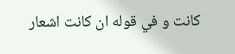كانت و في قوله ان كانت اشعار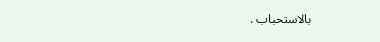بالاستحباب .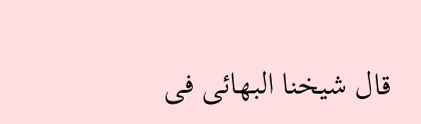قال شيخنا البهائى فى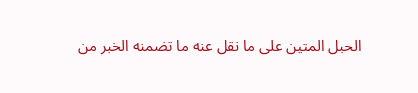الحبل المتين على ما نقل عنه ما تضمنه الخبر من